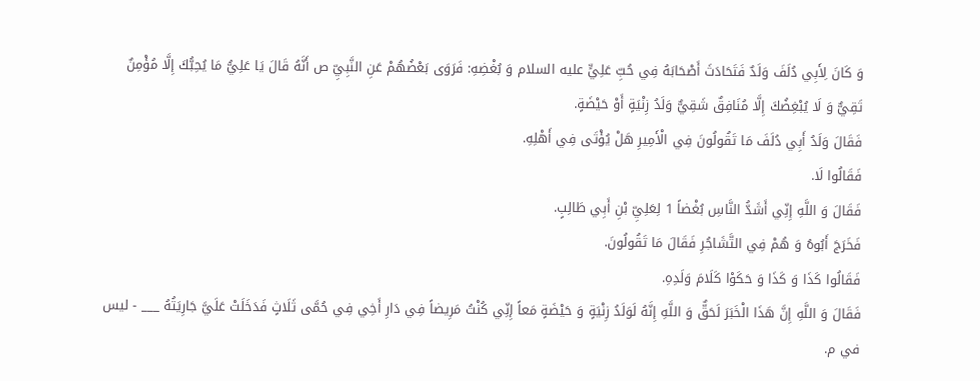وَ كَانَ لِأَبِي دُلَفَ وَلَدٌ فَتَحَادَثَ أَصْحَابَهُ فِي حُبِّ عَلِيٍّ عليه السلام وَ بُغْضِهِ: فَرَوَى بَعْضُهُمْ عَنِ النَّبِيِّ ص أَنَّهُ قَالَ يَا عَلِيُّ مَا يُحِبُّكَ إِلَّا مُؤْمِنٌ تَقِيٌّ وَ لَا يُبْغِضُكَ إِلَّا مُنَافِقٌ شَقِيٌّ وَلَدُ زِنْيَةٍ أَوْ حَيْضَةٍ.
فَقَالَ وَلَدُ أَبِي دُلَفَ مَا تَقُولُونَ فِي الْأَمِيرِ هَلْ يُؤْتَى فِي أَهْلِهِ.
فَقَالُوا لَا.
فَقَالَ وَ اللَّهِ إِنِّي أَشَدُّ النَّاسِ بُغْضاً 1 لِعَلِيِّ بْنِ أَبِي طَالِبٍ.
فَخَرَجَ أَبُوهُ وَ هُمْ فِي التَّشَاجُرِ فَقَالَ مَا تَقُولُونَ.
فَقَالُوا كَذَا وَ كَذَا وَ حَكَوْا كَلَامَ وَلَدِهِ.
فَقَالَ وَ اللَّهِ إِنَّ هَذَا الْخَبَرَ لَحَقٌّ وَ اللَّهِ إِنَّهُ لَوَلَدُ زِنْيَةٍ وَ حَيْضَةٍ مَعاً إِنِّي كُنْتُ مَرِيضاً فِي دَارِ أَخِي فِي حُمَّى ثَلَاثٍ فَدَخَلَتْ عَلَيَّ جَارِيَتُهُ ___ - ليس في م.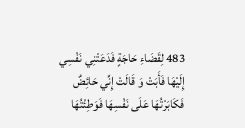483 لِقَضَاءِ حَاجَةٍ فَدَعَتْنِي نَفْسِي إِلَيْهَا فَأَبَتْ وَ قَالَتْ إِنِّي حَائِضٌ فَكَابَرْتُهَا عَلَى نَفْسِهَا فَوَطِئْتُهَا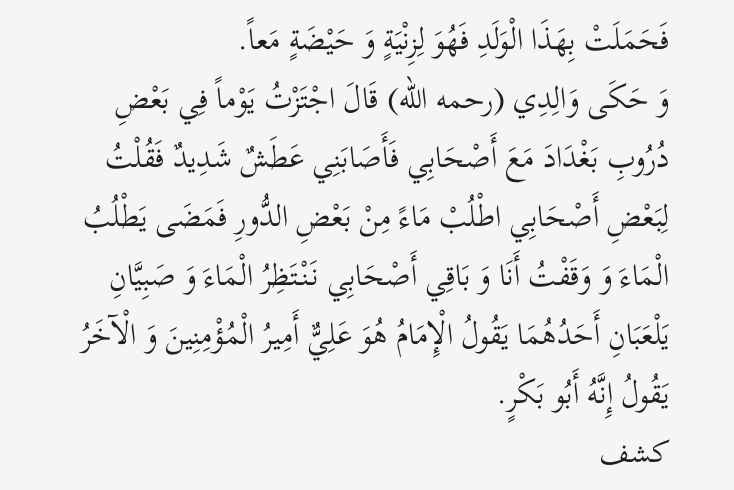فَحَمَلَتْ بِهَذَا الْوَلَدِ فَهُوَ لِزِنْيَةٍ وَ حَيْضَةٍ مَعاً.
وَ حَكَى وَالِدِي (رحمه اللّه) قَالَ اجْتَزْتُ يَوْماً فِي بَعْضِ دُرُوبِ بَغْدَادَ مَعَ أَصْحَابِي فَأَصَابَنِي عَطَشٌ شَدِيدٌ فَقُلْتُ لِبَعْضِ أَصْحَابِي اطْلُبْ مَاءً مِنْ بَعْضِ الدُّورِ فَمَضَى يَطْلُبُ الْمَاءَ وَ وَقَفْتُ أَنَا وَ بَاقِي أَصْحَابِي نَنْتَظِرُ الْمَاءَ وَ صَبِيَّانِ يَلْعَبَانِ أَحَدُهُمَا يَقُولُ الْإِمَامُ هُوَ عَلِيٌّ أَمِيرُ الْمُؤْمِنِينَ وَ الْآخَرُ يَقُولُ إِنَّهُ أَبُو بَكْرٍ.
كشف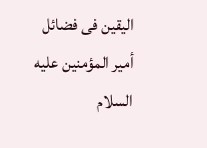اليقين فى فضائل أمير المؤمنين عليه السلام